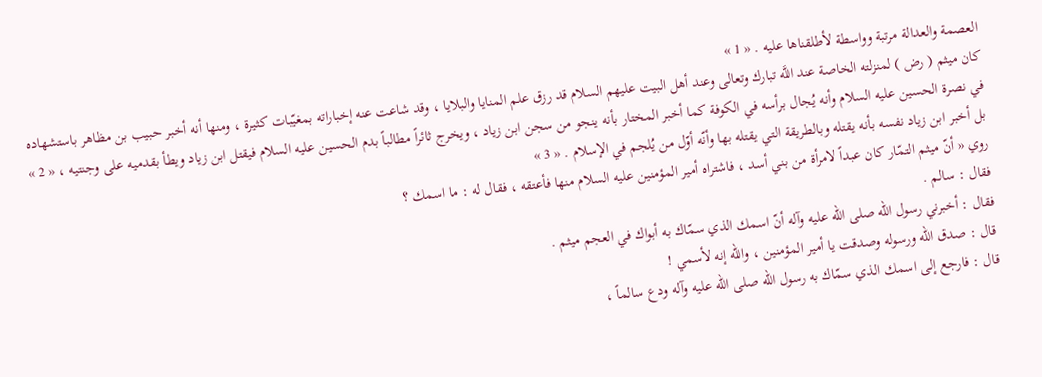العصمة والعدالة مرتبة وواسطة لأطلقناها عليه . « 1 »
كان ميثم ( رض ) لمنزلته الخاصة عند اللَّه تبارك وتعالى وعند أهل البيت عليهم السلام قد رزق علم المنايا والبلايا ، وقد شاعت عنه إخباراته بمغيّبات كثيرة ، ومنها أنه أخبر حبيب بن مظاهر باستشهاده في نصرة الحسين عليه السلام وأنه يُجال برأسه في الكوفة كما أخبر المختار بأنه ينجو من سجن ابن زياد ، ويخرج ثائراً مطالباً بدم الحسين عليه السلام فيقتل ابن زياد ويطأ بقدميه على وجنتيه ، « 2 » بل أخبر ابن زياد نفسه بأنه يقتله وبالطريقة التي يقتله بها وأنّه أوّل من يُلجم في الإسلام . « 3 »
روي « أنّ ميثم التمّار كان عبداً لامرأة من بني أسد ، فاشتراه أمير المؤمنين عليه السلام منها فأعتقه ، فقال له : ما اسمك ؟
فقال : سالم .
فقال : أخبرني رسول اللّه صلى الله عليه وآله أنّ اسمك الذي سمّاك به أبواك في العجم ميثم .
قال : صدق اللّه ورسوله وصدقت يا أمير المؤمنين ، والله إنه لأسمي !
قال : فارجع إلى اسمك الذي سمّاك به رسول اللّه صلى الله عليه وآله ودع سالماً ،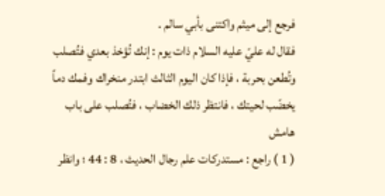فرجع إلى ميثم واكتنى بأبي سالم .
فقال له عليّ عليه السلام ذات يوم : إنك تُؤخذ بعدي فتُصلب وتُطعن بحربة ، فإذا كان اليوم الثالث ابتدر منخراك وفمك دماً يخضّب لحيتك ، فانتظر ذلك الخضاب ، فتُصلب على باب
هامش
( 1 ) راجع : مستدركات علم رجال الحديث ، 8 : 44 ؛ وانظر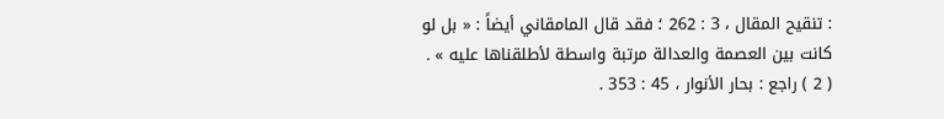: تنقيح المقال ، 3 : 262 ؛ فقد قال المامقاني أيضاً : « بل لو كانت بين العصمة والعدالة مرتبة واسطة لأطلقناها عليه » .
( 2 ) راجع : بحار الأنوار ، 45 : 353 .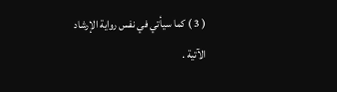( 3 ) كما سيأتي في نفس رواية الإرشاد الآتية .